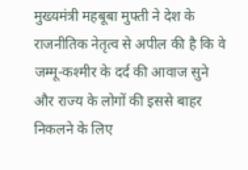मुख्यमंत्री महबूबा मुफ्ती ने देश के राजनीतिक नेतृत्व से अपील की है कि वे जम्मू-कश्मीर के दर्द की आवाज सुने और राज्य के लोगों की इससे बाहर निकलने के लिए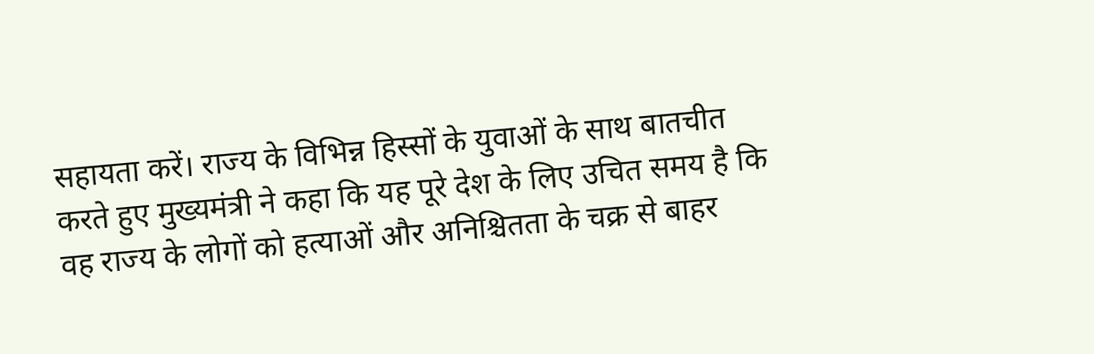सहायता करें। राज्य के विभिन्न हिस्सों के युवाओं के साथ बातचीत करते हुए मुख्यमंत्री ने कहा कि यह पूरे देश के लिए उचित समय है कि वह राज्य के लोगों को हत्याओं और अनिश्चितता के चक्र से बाहर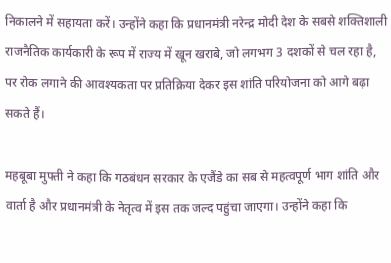निकालने में सहायता करें। उन्होंने कहा कि प्रधानमंत्री नरेन्द्र मोदी देश के सबसे शक्तिशाली राजनैतिक कार्यकारी के रूप में राज्य में खून खराबे, जो लगभग 3 दशकों से चल रहा है, पर रोक लगाने की आवश्यकता पर प्रतिक्रिया देकर इस शांति परियोजना को आगे बढ़ा सकते हैं।

महबूबा मुफ्ती ने कहा कि गठबंधन सरकार के एजैंडे का सब से महत्वपूर्ण भाग शांति और वार्ता है और प्रधानमंत्री के नेतृत्व में इस तक जल्द पहुंचा जाएगा। उन्होंने कहा कि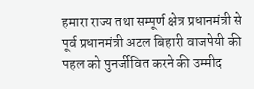हमारा राज्य तथा सम्पूर्ण क्षेत्र प्रधानमंत्री से पूर्व प्रधानमंत्री अटल बिहारी वाजपेयी की पहल को पुनर्जीवित करने की उम्मीद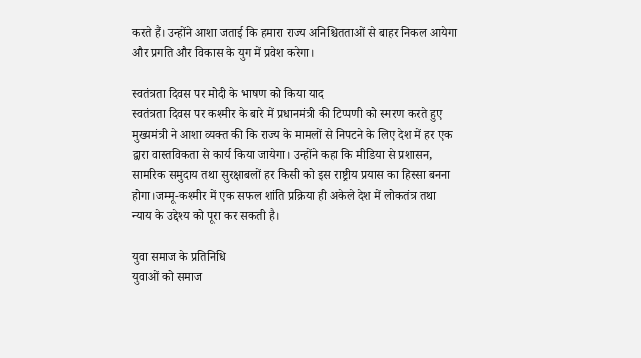करते हैं। उन्होंने आशा जताई कि हमारा राज्य अनिश्चितताओं से बाहर निकल आयेगा और प्रगति और विकास के युग में प्रवेश करेगा।

स्वतंत्रता दिवस पर मोदी के भाषण को किया याद
स्वतंत्रता दिवस पर कश्मीर के बारे में प्रधानमंत्री की टिप्पणी को स्मरण करते हुए मुख्यमंत्री ने आशा व्यक्त की कि राज्य के मामलों से निपटने के लिए देश में हर एक द्वारा वास्तविकता से कार्य किया जायेगा। उन्होंने कहा कि मीडिया से प्रशासन, सामरिक समुदाय तथा सुरक्षाबलों हर किसी को इस राष्ट्रीय प्रयास का हिस्सा बनना होगा।जम्मू-कश्मीर में एक सफल शांति प्रक्रिया ही अकेले देश में लोकतंत्र तथा न्याय के उद्देश्य को पूरा कर सकती है।

युवा समाज के प्रतिनिधि
युवाओं को समाज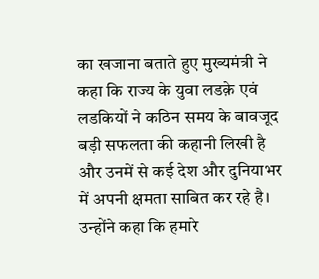का खजाना बताते हुए मुख्यमंत्री ने कहा कि राज्य के युवा लडक़े एवं लडकियों ने कठिन समय के बावजूद बड़ी सफलता की कहानी लिखी है और उनमें से कई देश और दुनियाभर में अपनी क्षमता साबित कर रहे है। उन्होंने कहा कि हमारे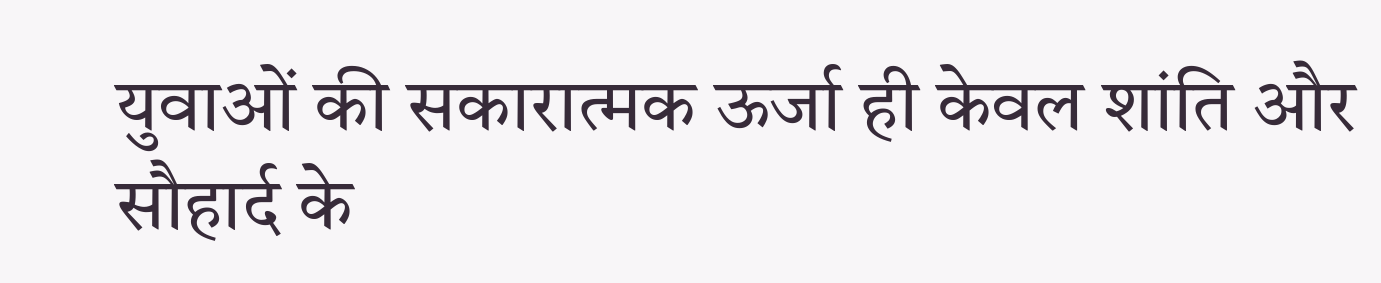युवाओं की सकारात्मक ऊर्जा ही केवल शांति और सौहार्द के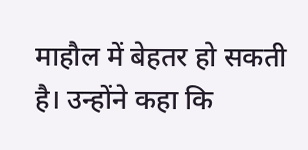माहौल में बेहतर हो सकती है। उन्होंने कहा कि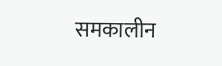समकालीन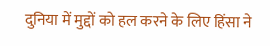दुनिया में मुद्दों को हल करने के लिए हिंसा ने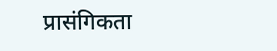प्रासंगिकता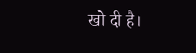खो दी है।